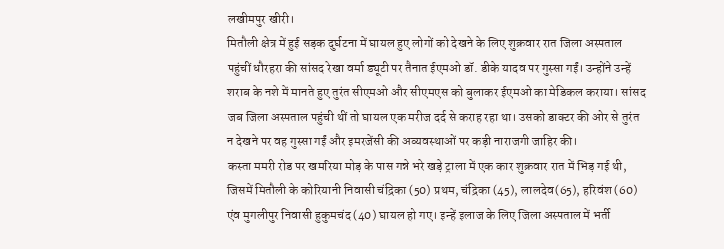लखीमपुर खीरी।
मितौली क्षेत्र में हुई सड़क दुर्घटना में घायल हुए लोगों को देखने के लिए शुक्रवार रात जिला अस्पताल पहुंचीं धौरहरा की सांसद रेखा वर्मा ड्यूटी पर तैनात ईएमओ डॉ. डीके यादव पर गुस्सा गईं। उन्होंने उन्हें शराब के नशे में मानते हुए तुरंत सीएमओ और सीएमएस को बुलाकर ईएमओ का मेडिकल कराया। सांसद जब जिला अस्पताल पहुंची थीं तो घायल एक मरीज दर्द से कराह रहा था। उसको डाक्टर की ओर से तुरंत न देखने पर वह गुस्सा गईं और इमरजेंसी की अव्यवस्थाओं पर कड़ी नाराजगी जाहिर की।
कस्ता ममरी रोड पर खमरिया मोड़ के पास गन्ने भरे खड़े ट्राला में एक कार शुक्रवार रात में भिड़ गई थी, जिसमें मितौली के कोरियानी निवासी चंद्रिका (50) प्रथम, चंद्रिका (45), लालदेव(65), हरिवंश (60) एंव मुगलीपुर निवासी हुकुमचंद (40) घायल हो गए। इन्हें इलाज के लिए जिला अस्पताल में भर्ती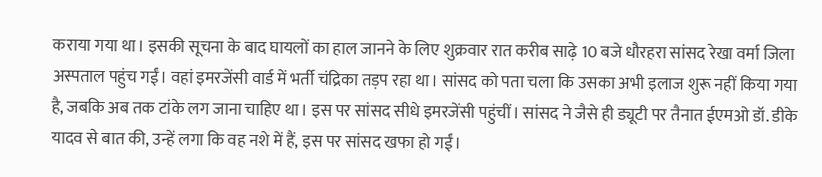कराया गया था। इसकी सूचना के बाद घायलों का हाल जानने के लिए शुक्रवार रात करीब साढ़े 10 बजे धौरहरा सांसद रेखा वर्मा जिला अस्पताल पहुंच गईं। वहां इमरजेंसी वार्ड में भर्ती चंद्रिका तड़प रहा था। सांसद को पता चला कि उसका अभी इलाज शुरू नहीं किया गया है, जबकि अब तक टांके लग जाना चाहिए था। इस पर सांसद सीधे इमरजेंसी पहुंचीं। सांसद ने जैसे ही ड्यूटी पर तैनात ईएमओ डॉ. डीके यादव से बात की, उन्हें लगा कि वह नशे में हैं, इस पर सांसद खफा हो गईं।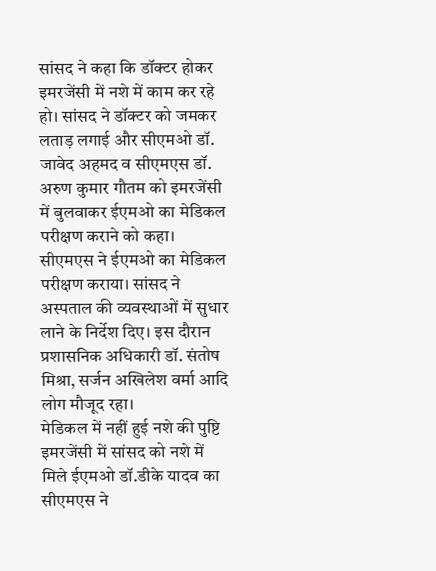सांसद ने कहा कि डॉक्टर होकर इमरजेंसी में नशे में काम कर रहे हो। सांसद ने डॉक्टर को जमकर लताड़ लगाई और सीएमओ डॉ. जावेद अहमद व सीएमएस डॉ. अरुण कुमार गौतम को इमरजेंसी में बुलवाकर ईएमओ का मेडिकल परीक्षण कराने को कहा। सीएमएस ने ईएमओ का मेडिकल परीक्षण कराया। सांसद ने अस्पताल की व्यवस्थाओं में सुधार लाने के निर्देश दिए। इस दौरान प्रशासनिक अधिकारी डॉ. संतोष मिश्रा, सर्जन अखिलेश वर्मा आदि लोग मौजूद रहा।
मेडिकल में नहीं हुई नशे की पुष्टि
इमरजेंसी में सांसद को नशे में मिले ईएमओ डॉ.डीके यादव का सीएमएस ने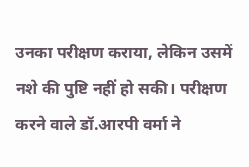उनका परीक्षण कराया, लेकिन उसमें नशे की पुष्टि नहीं हो सकी। परीक्षण करने वाले डॉ.आरपी वर्मा ने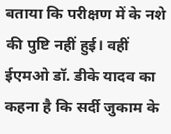बताया कि परीक्षण में के नशे की पुष्टि नहीं हुई। वहीं ईएमओ डॉ. डीके यादव का कहना है कि सर्दी जुकाम के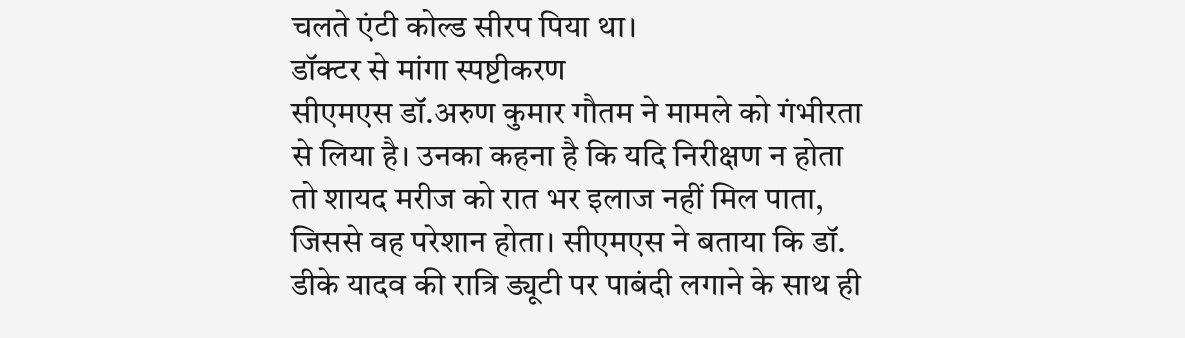चलते एंटी कोल्ड सीरप पिया था।
डॉक्टर से मांगा स्पष्टीकरण
सीएमएस डॉ.अरुण कुमार गौतम ने मामले को गंभीरता से लिया है। उनका कहना है कि यदि निरीक्षण न होता तो शायद मरीज को रात भर इलाज नहीं मिल पाता, जिससे वह परेशान होता। सीएमएस ने बताया कि डॉ. डीके यादव की रात्रि ड्यूटी पर पाबंदी लगाने के साथ ही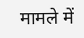मामले में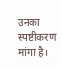उनका स्पष्टीकरण मांगा है।